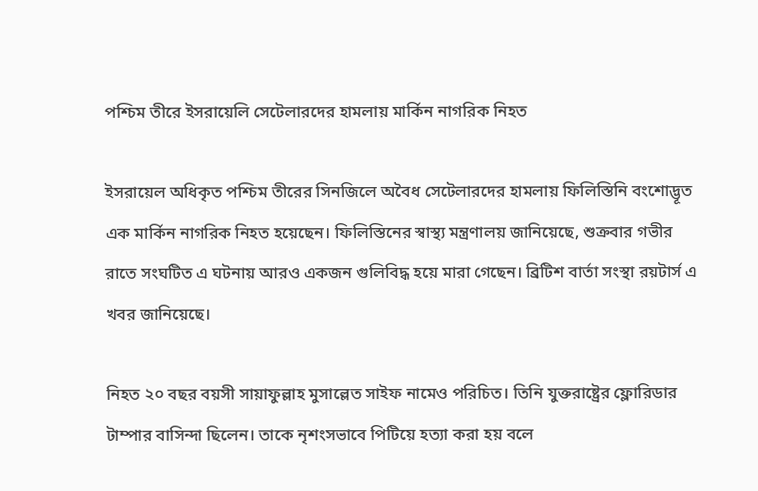পশ্চিম তীরে ইসরায়েলি সেটেলারদের হামলায় মার্কিন নাগরিক নিহত

ইসরায়েল অধিকৃত পশ্চিম তীরের সিনজিলে অবৈধ সেটেলারদের হামলায় ফিলিস্তিনি বংশোদ্ভূত এক মার্কিন নাগরিক নিহত হয়েছেন। ফিলিস্তিনের স্বাস্থ্য মন্ত্রণালয় জানিয়েছে, শুক্রবার গভীর রাতে সংঘটিত এ ঘটনায় আরও একজন গুলিবিদ্ধ হয়ে মারা গেছেন। ব্রিটিশ বার্তা সংস্থা রয়টার্স এ খবর জানিয়েছে।

নিহত ২০ বছর বয়সী সায়াফুল্লাহ মুসাল্লেত সাইফ নামেও পরিচিত। তিনি যুক্তরাষ্ট্রের ফ্লোরিডার টাম্পার বাসিন্দা ছিলেন। তাকে নৃশংসভাবে পিটিয়ে হত্যা করা হয় বলে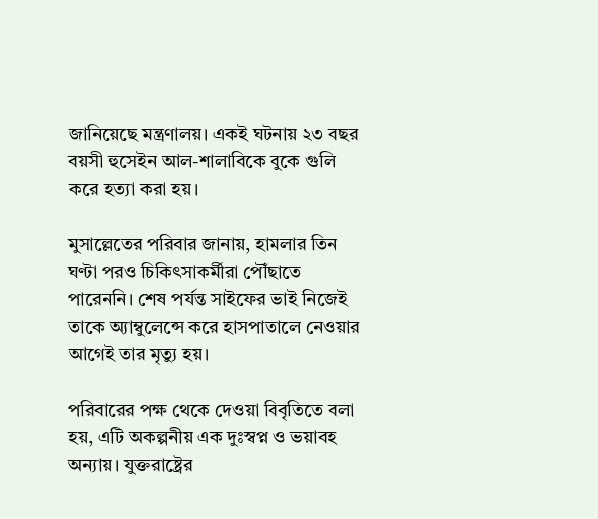জানিয়েছে মন্ত্রণালয়। একই ঘটনায় ২৩ বছর বয়সী হুসেইন আল-শালাবিকে বুকে গুলি করে হত্যা করা হয়।

মুসাল্লেতের পরিবার জানায়, হামলার তিন ঘণ্টা পরও চিকিৎসাকর্মীরা পৌঁছাতে পারেননি। শেষ পর্যন্ত সাইফের ভাই নিজেই তাকে অ্যাম্বুলেন্সে করে হাসপাতালে নেওয়ার আগেই তার মৃত্যু হয়।

পরিবারের পক্ষ থেকে দেওয়া বিবৃতিতে বলা হয়, এটি অকল্পনীয় এক দুঃস্বপ্ন ও ভয়াবহ অন্যায়। যুক্তরাষ্ট্রের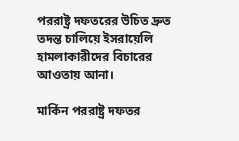পররাষ্ট্র দফতরের উচিত দ্রুত তদন্ত চালিয়ে ইসরায়েলি হামলাকারীদের বিচারের আওতায় আনা।

মার্কিন পররাষ্ট্র দফতর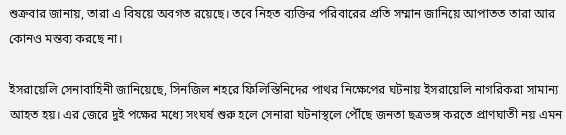শুক্রবার জানায়, তারা এ বিষয়ে অবগত রয়েছে। তবে নিহত ব্যক্তির পরিবারের প্রতি সম্মান জানিয়ে আপাতত তারা আর কোনও মন্তব্য করছে না।

ইসরায়েলি সেনাবাহিনী জানিয়েছে, সিনজিল শহরে ফিলিস্তিনিদের পাথর নিক্ষেপের ঘটনায় ইসরায়েলি নাগরিকরা সামান্য আহত হয়। এর জেরে দুই পক্ষের মধ্যে সংঘর্ষ শুরু হলে সেনারা ঘটনাস্থলে পৌঁছে জনতা ছত্রভঙ্গ করতে প্রাণঘাতী নয় এমন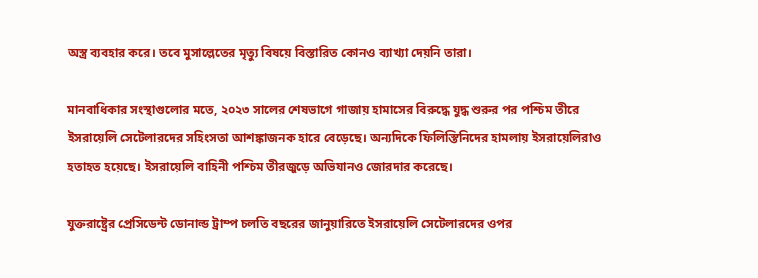অস্ত্র ব্যবহার করে। তবে মুসাল্লেতের মৃত্যু বিষয়ে বিস্তারিত কোনও ব্যাখ্যা দেয়নি তারা।

মানবাধিকার সংস্থাগুলোর মতে, ২০২৩ সালের শেষভাগে গাজায় হামাসের বিরুদ্ধে যুদ্ধ শুরুর পর পশ্চিম তীরে ইসরায়েলি সেটেলারদের সহিংসতা আশঙ্কাজনক হারে বেড়েছে। অন্যদিকে ফিলিস্তিনিদের হামলায় ইসরায়েলিরাও হতাহত হয়েছে। ইসরায়েলি বাহিনী পশ্চিম তীরজুড়ে অভিযানও জোরদার করেছে।

যুক্তরাষ্ট্রের প্রেসিডেন্ট ডোনাল্ড ট্রাম্প চলতি বছরের জানুয়ারিতে ইসরায়েলি সেটেলারদের ওপর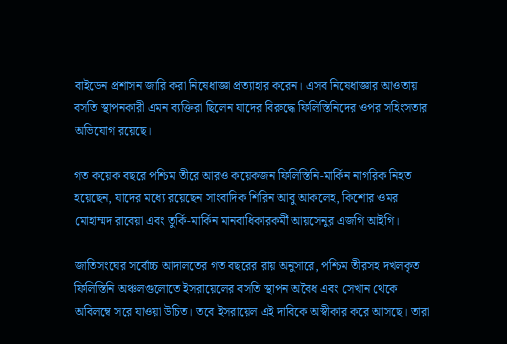বাইডেন প্রশাসন জারি করা নিষেধাজ্ঞা প্রত্যাহার করেন। এসব নিষেধাজ্ঞার আওতায় বসতি স্থাপনকারী এমন ব্যক্তিরা ছিলেন যাদের বিরুদ্ধে ফিলিস্তিনিদের ওপর সহিংসতার অভিযোগ রয়েছে।

গত কয়েক বছরে পশ্চিম তীরে আরও কয়েকজন ফিলিস্তিনি-মার্কিন নাগরিক নিহত হয়েছেন, যাদের মধ্যে রয়েছেন সাংবাদিক শিরিন আবু আকলেহ, কিশোর ওমর মোহাম্মদ রাবেয়া এবং তুর্কি-মার্কিন মানবাধিকারকর্মী আয়সেনুর এজগি আইগি।

জাতিসংঘের সর্বোচ্চ আদালতের গত বছরের রায় অনুসারে, পশ্চিম তীরসহ দখলকৃত ফিলিস্তিনি অঞ্চলগুলোতে ইসরায়েলের বসতি স্থাপন অবৈধ এবং সেখান থেকে অবিলম্বে সরে যাওয়া উচিত। তবে ইসরায়েল এই দাবিকে অস্বীকার করে আসছে। তারা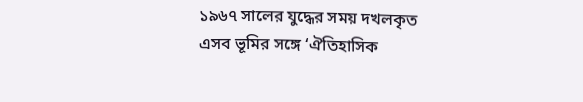১৯৬৭ সালের যুদ্ধের সময় দখলকৃত এসব ভূমির সঙ্গে ‘ঐতিহাসিক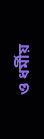ও ধর্মীয়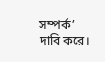সম্পর্ক’ দাবি করে।